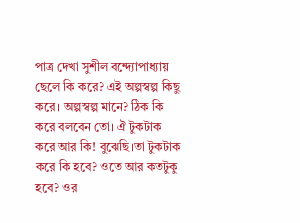পাত্র দেখা সুশীল বন্দ্যোপাধ্যায় ছেলে কি করে? এই অল্পস্বল্প কিছু করে। অল্পস্বল্প মানে? ঠিক কি করে বলবেন তো। ঐ টুকটাক করে আর কি! বুঝেছি।তা টুকটাক করে কি হবে? ওতে আর কতটুকু হবে? ওর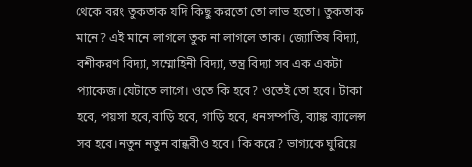থেকে বরং তুকতাক যদি কিছু করতো তো লাভ হতো। তুকতাক মানে? এই মানে লাগলে তুক না লাগলে তাক। জ্যোতিষ বিদ্যা, বশীকরণ বিদ্যা, সম্মোহিনী বিদ্যা, তন্ত্র বিদ্যা সব এক একটা প্যাকেজ।যেটাতে লাগে। ওতে কি হবে? ওতেই তো হবে। টাকা হবে, পয়সা হবে,বাড়ি হবে, গাড়ি হবে, ধনসম্পত্তি, ব্যাঙ্ক ব্যালেন্স সব হবে।নতুন নতুন বান্ধবীও হবে। কি করে? ভাগ্যকে ঘুরিয়ে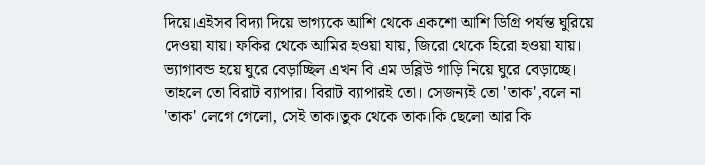দিয়ে।এইসব বিদ্যা দিয়ে ভাগ্যকে আশি থেকে একশো আশি ডিগ্ৰি পর্যন্ত ঘুরিয়ে দেওয়া যায়। ফকির থেকে আমির হওয়া যায়, জিরো থেকে হিরো হওয়া যায়। ভ্যাগাবন্ড হয়ে ঘুরে বেড়াচ্ছিল এখন বি এম ডব্লিউ গাড়ি নিয়ে ঘুরে বেড়াচ্ছে। তাহলে তো বিরাট ব্যাপার। বিরাট ব্যাপারই তো। সেজন্যই তো 'তাক',বলে না 'তাক' লেগে গেলো, সেই তাক।তুক থেকে তাক।কি ছেলো আর কি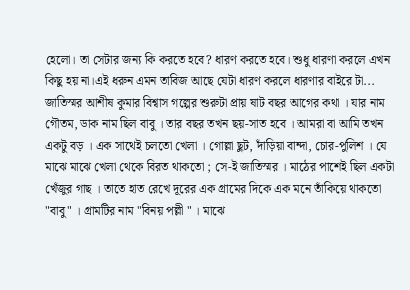হেলো। তা সেটার জন্য কি করতে হবে? ধারণ করতে হবে। শুধু ধারণা করলে এখন কিছু হয় না।এই ধরুন এমন তাবিজ আছে যেটা ধারণ করলে ধারণার বাইরে টা...
জাতিস্মর আশীষ কুমার বিশ্বাস গল্পের শুরুটা প্রায় ষাট বছর আগের কথা । যার নাম গৌতম, ডাক নাম ছিল বাবু । তার বছর তখন ছয়-সাত হবে । আমরা বা আমি তখন একটু বড় । এক সাথেই চলতো খেলা । গোল্লা ছুট, দাঁড়িয়া বান্দা, চোর-পুলিশ । যে মাঝে মাঝে খেলা থেকে বিরত থাকতো ; সে-ই জাতিস্মর । মাঠের পাশেই ছিল একটা খেঁজুর গাছ । তাতে হাত রেখে দূরের এক গ্রামের দিকে এক মনে তাঁকিয়ে থাকতো "বাবু" । গ্রামটির নাম "বিনয় পল্লী " । মাঝে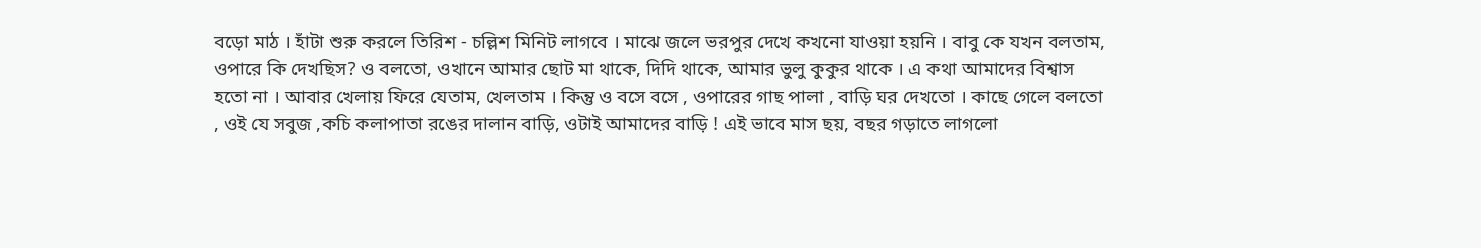বড়ো মাঠ । হাঁটা শুরু করলে তিরিশ - চল্লিশ মিনিট লাগবে । মাঝে জলে ভরপুর দেখে কখনো যাওয়া হয়নি । বাবু কে যখন বলতাম, ওপারে কি দেখছিস? ও বলতো, ওখানে আমার ছোট মা থাকে, দিদি থাকে, আমার ভুলু কুকুর থাকে । এ কথা আমাদের বিশ্বাস হতো না । আবার খেলায় ফিরে যেতাম, খেলতাম । কিন্তু ও বসে বসে , ওপারের গাছ পালা , বাড়ি ঘর দেখতো । কাছে গেলে বলতো , ওই যে সবুজ ,কচি কলাপাতা রঙের দালান বাড়ি, ওটাই আমাদের বাড়ি ! এই ভাবে মাস ছয়, বছর গড়াতে লাগলো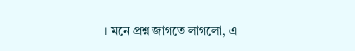। মনে প্রশ্ন জাগতে লাগলো, এ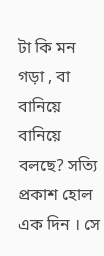টা কি মন গড়া , বা বানিয়ে বানিয়ে বলছে? সত্যি প্রকাশ হোল এক দিন । সে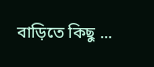বাড়িতে কিছু ...